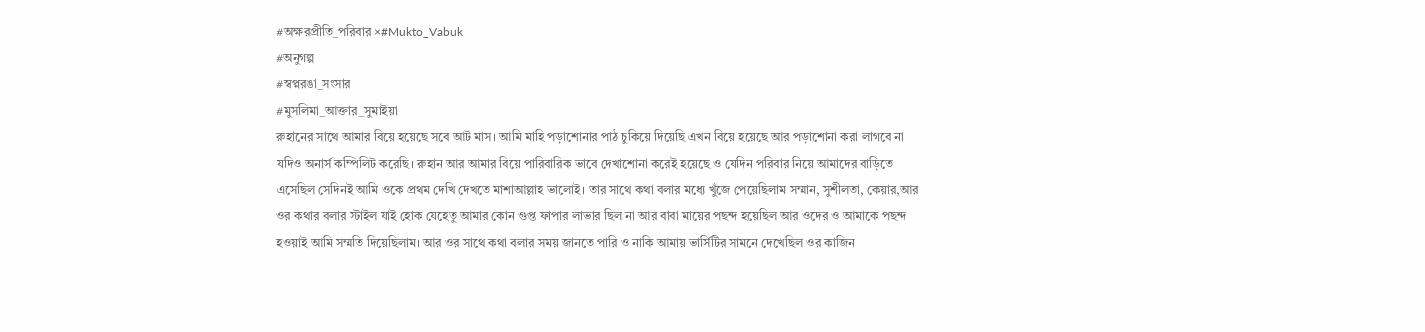#অক্ষরপ্রীতি_পরিবার ×#Mukto_Vabuk
#অনুগল্প
#স্বপ্নরঙা_সংসার
#মুসলিমা_আক্তার_সুমাইয়া
রুহানের সাথে আমার বিয়ে হয়েছে সবে আট মাস। আমি মাহি পড়াশোনার পাঠ চুকিয়ে দিয়েছি এখন বিয়ে হয়েছে আর পড়াশোনা করা লাগবে না যদিও অনার্স কম্পিলিট করেছি। রুহান আর আমার বিয়ে পারিবারিক ভাবে দেখাশোনা করেই হয়েছে ও যেদিন পরিবার নিয়ে আমাদের বাড়িতে এসেছিল সেদিনই আমি ওকে প্রথম দেখি দেখতে মাশাআল্লাহ ভালোই। তার সাথে কথা বলার মধ্যে খুঁজে পেয়েছিলাম সম্মান, সুশীলতা, কেয়ার,আর ওর কথার বলার স্টাইল যাই হোক যেহেতু আমার কোন গুপ্ত ফাপার লাভার ছিল না আর বাবা মায়ের পছন্দ হয়েছিল আর ওদের ও আমাকে পছন্দ হওয়াই আমি সম্মতি দিয়েছিলাম। আর ওর সাথে কথা বলার সময় জানতে পারি ও নাকি আমায় ভার্সিটির সামনে দেখেছিল ওর কাজিন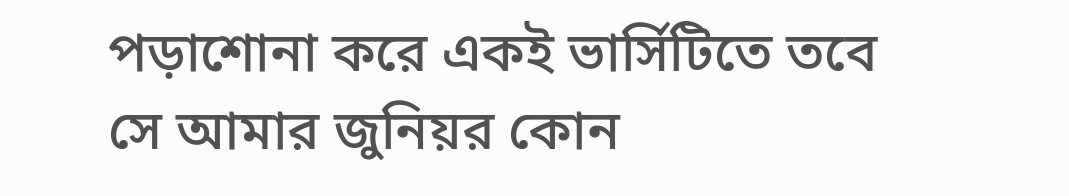পড়াশোনা করে একই ভার্সিটিতে তবে সে আমার জুনিয়র কোন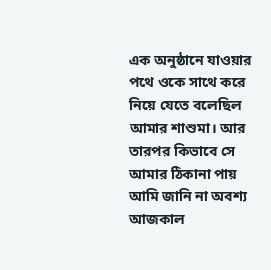এক অনুষ্ঠানে যাওয়ার পথে ওকে সাথে করে নিয়ে যেতে বলেছিল আমার শাশুমা। আর তারপর কিভাবে সে আমার ঠিকানা পায় আমি জানি না অবশ্য আজকাল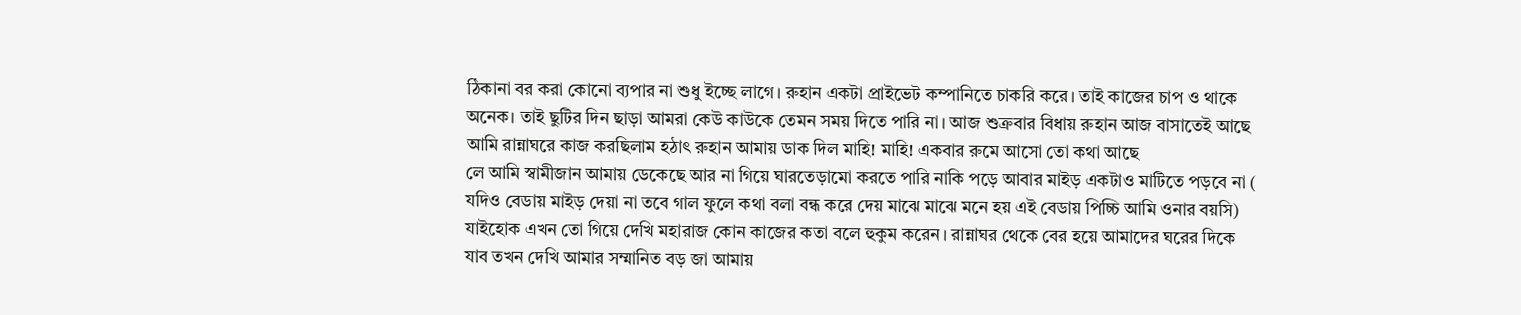ঠিকানা বর করা কোনো ব্যপার না শুধু ইচ্ছে লাগে। রুহান একটা প্রাইভেট কম্পানিতে চাকরি করে। তাই কাজের চাপ ও থাকে অনেক। তাই ছুটির দিন ছাড়া আমরা কেউ কাউকে তেমন সময় দিতে পারি না। আজ শুক্রবার বিধায় রুহান আজ বাসাতেই আছে আমি রান্নাঘরে কাজ করছিলাম হঠাৎ রুহান আমায় ডাক দিল মাহি! মাহি! একবার রুমে আসো তো কথা আছে
লে আমি স্বামীজান আমায় ডেকেছে আর না গিয়ে ঘারতেড়ামো করতে পারি নাকি পড়ে আবার মাইড় একটাও মাটিতে পড়বে না ( যদিও বেডায় মাইড় দেয়া না তবে গাল ফুলে কথা বলা বন্ধ করে দেয় মাঝে মাঝে মনে হয় এই বেডায় পিচ্চি আমি ওনার বয়সি) যাইহোক এখন তো গিয়ে দেখি মহারাজ কোন কাজের কতা বলে হুকুম করেন। রান্নাঘর থেকে বের হয়ে আমাদের ঘরের দিকে যাব তখন দেখি আমার সম্মানিত বড় জা আমায়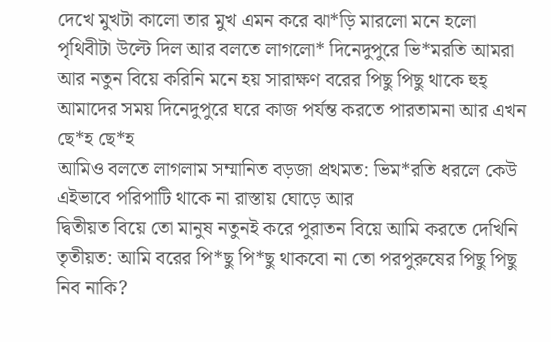দেখে মুখটা কালো তার মুখ এমন করে ঝা*ড়ি মারলো মনে হলো পৃথিবীটা উল্টে দিল আর বলতে লাগলো* দিনেদুপুরে ভি*মরতি আমরা আর নতুন বিয়ে করিনি মনে হয় সারাক্ষণ বরের পিছু পিছু থাকে হুহ্ আমাদের সময় দিনেদুপুরে ঘরে কাজ পর্যন্ত করতে পারতামনা আর এখন ছে*হ ছে*হ
আমিও বলতে লাগলাম সম্মানিত বড়জা প্রথমত: ভিম*রতি ধরলে কেউ এইভাবে পরিপাটি থাকে না রাস্তায় ঘোড়ে আর
দ্বিতীয়ত বিয়ে তো মানুষ নতুনই করে পুরাতন বিয়ে আমি করতে দেখিনি
তৃতীয়ত: আমি বরের পি*ছু পি*ছু থাকবো না তো পরপুরুষের পিছু পিছু নিব নাকি?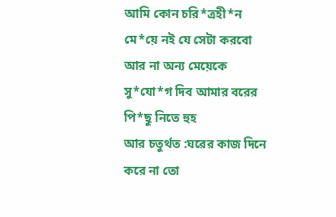আমি কোন চরি*ত্রহী*ন মে*য়ে নই যে সেটা করবো আর না অন্য মেয়েকে সু*যো*গ দিব আমার বরের পি*ছু নিতে হুহ
আর চতুর্থত :ঘরের কাজ দিনে করে না তো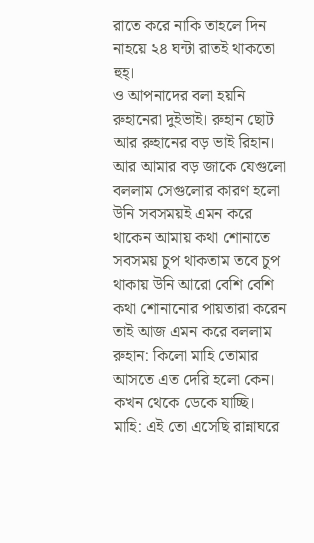রাতে করে নাকি তাহলে দিন নাহয়ে ২৪ ঘন্টা রাতই থাকতো হুহ্।
ও আপনাদের বলা হয়নি রুহানেরা দুইভাই। রুহান ছোট আর রুহানের বড় ভাই রিহান। আর আমার বড় জাকে যেগুলো বললাম সেগুলোর কারণ হলো উনি সবসময়ই এমন করে থাকেন আমায় কথা শোনাতে সবসময় চুপ থাকতাম তবে চুপ থাকায় উনি আরো বেশি বেশি কথা শোনানোর পায়তারা করেন তাই আজ এমন করে বললাম
রুহান: কিলো মাহি তোমার আসতে এত দেরি হলো কেন। কখন থেকে ডেকে যাচ্ছি।
মাহি: এই তো এসেছি রান্নাঘরে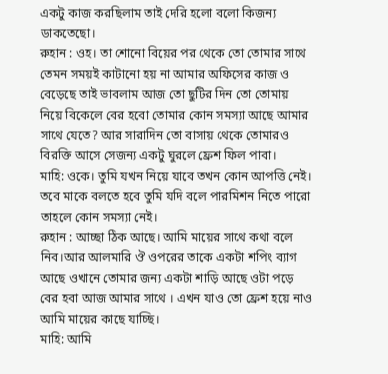একটু কাজ করছিলাম তাই দেরি হলো বলো কিজন্য ডাকতেছো।
রুহান : ওহ। তা শোনো বিয়ের পর থেকে তো তোমার সাথে তেমন সময়ই কাটানো হয় না আমার অফিসের কাজ ও বেড়েছে তাই ভাবলাম আজ তো ছুটির দিন তো তোমায় নিয়ে বিকেলে বের হবো তোমার কোন সমস্যা আছে আমার সাথে যেতে? আর সারাদিন তো বাসায় থেকে তোমারও বিরক্তি আসে সেজন্য একটু ঘুরলে ফ্রেশ ফিল পাবা।
মাহি: ওকে। তুমি যখন নিয়ে যাবে তখন কোন আপত্তি নেই। তবে মাকে বলতে হবে তুমি যদি বলে পারমিশন নিতে পারো তাহলে কোন সমস্যা নেই।
রুহান : আচ্ছা ঠিক আছে। আমি মায়ের সাথে কথা বলে নিব।আর আলমারি ঔ ওপরের তাকে একটা শপিং ব্যাগ আছে ওখানে তোমার জন্য একটা শাড়ি আছে ওটা পড়ে বের হবা আজ আমার সাথে । এখন যাও তো ফ্রেশ হয়ে নাও আমি মায়ের কাছে যাচ্ছি।
মাহি: আমি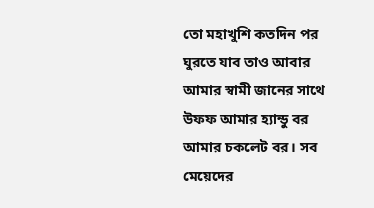তো মহাখুশি কতদিন পর ঘুরতে যাব তাও আবার আমার স্বামী জানের সাথে উফফ আমার হ্যান্ডু বর আমার চকলেট বর। সব মেয়েদের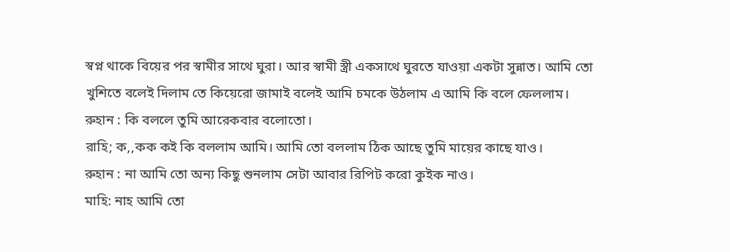স্বপ্ন থাকে বিয়ের পর স্বামীর সাথে ঘুরা। আর স্বামী স্ত্রী একসাথে ঘুরতে যাওয়া একটা সুন্নাত। আমি তো খুশিতে বলেই দিলাম তে কিয়েরো জামাই বলেই আমি চমকে উঠলাম এ আমি কি বলে ফেললাম।
রুহান : কি বললে তুমি আরেকবার বলোতো।
রাহি; ক,,কক কই কি বললাম আমি। আমি তো বললাম ঠিক আছে তুমি মায়ের কাছে যাও।
রুহান : না আমি তো অন্য কিছু শুনলাম সেটা আবার রিপিট করো কুইক নাও।
মাহি: নাহ আমি তো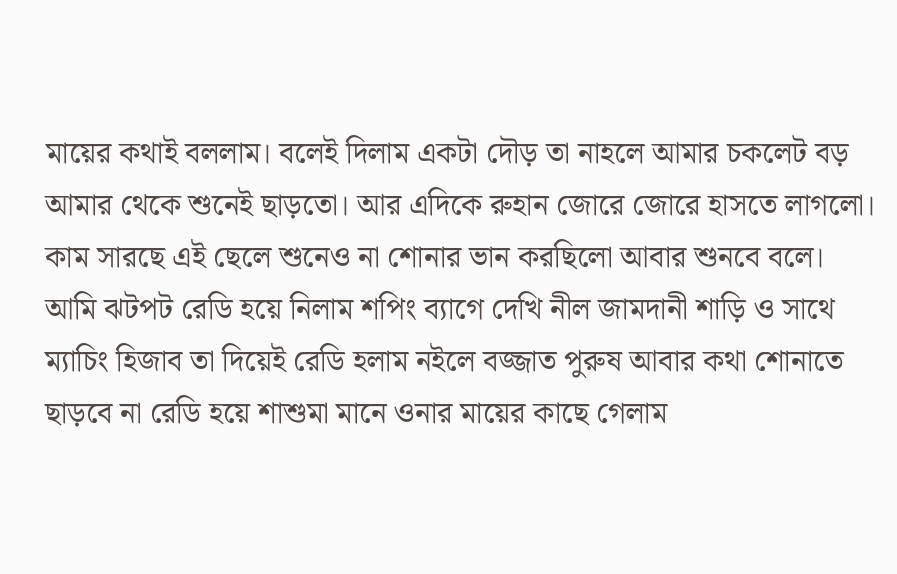মায়ের কথাই বললাম। বলেই দিলাম একটা দৌড় তা নাহলে আমার চকলেট বড় আমার থেকে শুনেই ছাড়তো। আর এদিকে রুহান জোরে জোরে হাসতে লাগলো। কাম সারছে এই ছেলে শুনেও না শোনার ভান করছিলো আবার শুনবে বলে।
আমি ঝটপট রেডি হয়ে নিলাম শপিং ব্যাগে দেখি নীল জামদানী শাড়ি ও সাথে ম্যাচিং হিজাব তা দিয়েই রেডি হলাম নইলে বজ্জাত পুরুষ আবার কথা শোনাতে ছাড়বে না রেডি হয়ে শাশুমা মানে ওনার মায়ের কাছে গেলাম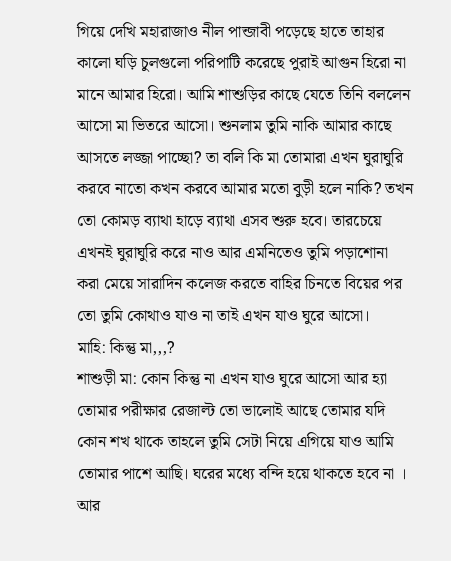গিয়ে দেখি মহারাজাও নীল পান্জাবী পড়েছে হাতে তাহার কালো ঘড়ি চুলগুলো পরিপাটি করেছে পুরাই আগুন হিরো না মানে আমার হিরো। আমি শাশুড়ির কাছে যেতে তিনি বললেন আসো মা ভিতরে আসো। শুনলাম তুমি নাকি আমার কাছে আসতে লজ্জা পাচ্ছো? তা বলি কি মা তোমারা এখন ঘুরাঘুরি করবে নাতো কখন করবে আমার মতো বুড়ী হলে নাকি? তখন তো কোমড় ব্যাথা হাড়ে ব্যাথা এসব শুরু হবে। তারচেয়ে এখনই ঘুরাঘুরি করে নাও আর এমনিতেও তুমি পড়াশোনা করা মেয়ে সারাদিন কলেজ করতে বাহির চিনতে বিয়ের পর তো তুমি কোথাও যাও না তাই এখন যাও ঘুরে আসো।
মাহি: কিন্তু মা,,,?
শাশুড়ী মা: কোন কিন্তু না এখন যাও ঘুরে আসো আর হ্যা তোমার পরীক্ষার রেজাল্ট তো ভালোই আছে তোমার যদি কোন শখ থাকে তাহলে তুমি সেটা নিয়ে এগিয়ে যাও আমি তোমার পাশে আছি। ঘরের মধ্যে বন্দি হয়ে থাকতে হবে না । আর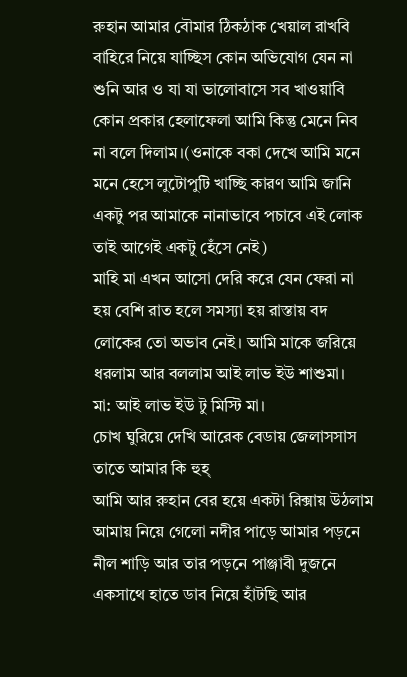রুহান আমার বৌমার ঠিকঠাক খেয়াল রাখবি বাহিরে নিয়ে যাচ্ছিস কোন অভিযোগ যেন না শুনি আর ও যা যা ভালোবাসে সব খাওয়াবি কোন প্রকার হেলাফেলা আমি কিন্তু মেনে নিব না বলে দিলাম।(ওনাকে বকা দেখে আমি মনে মনে হেসে লুটোপুটি খাচ্ছি কারণ আমি জানি একটু পর আমাকে নানাভাবে পচাবে এই লোক তাই আগেই একটু হেঁসে নেই)
মাহি মা এখন আসো দেরি করে যেন ফেরা না হয় বেশি রাত হলে সমস্যা হয় রাস্তায় বদ লোকের তো অভাব নেই। আমি মাকে জরিয়ে ধরলাম আর বললাম আই লাভ ইউ শাশুমা।
মা: আই লাভ ইউ টু মিস্টি মা।
চোখ ঘুরিয়ে দেখি আরেক বেডায় জেলাসসাস তাতে আমার কি হুহ্
আমি আর রুহান বের হয়ে একটা রিক্সায় উঠলাম আমায় নিয়ে গেলো নদীর পাড়ে আমার পড়নে নীল শাড়ি আর তার পড়নে পাঞ্জাবী দুজনে একসাথে হাতে ডাব নিয়ে হাঁটছি আর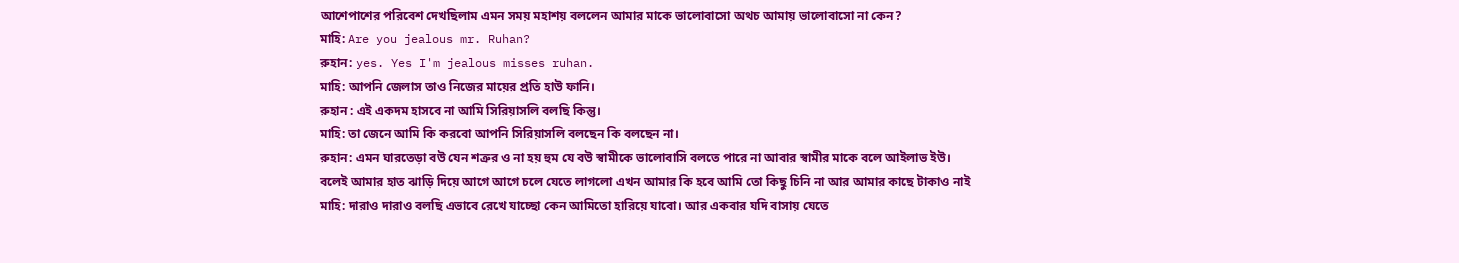আশেপাশের পরিবেশ দেখছিলাম এমন সময় মহাশয় বললেন আমার মাকে ভালোবাসো অথচ আমায় ভালোবাসো না কেন?
মাহি: Are you jealous mr. Ruhan?
রুহান: yes. Yes I'm jealous misses ruhan.
মাহি: আপনি জেলাস তাও নিজের মায়ের প্রতি হাউ ফানি।
রুহান : এই একদম হাসবে না আমি সিরিয়াসলি বলছি কিন্তু।
মাহি: তা জেনে আমি কি করবো আপনি সিরিয়াসলি বলছেন কি বলছেন না।
রুহান: এমন ঘারতেড়া বউ যেন শত্রুর ও না হয় হুম যে বউ স্বামীকে ভালোবাসি বলতে পারে না আবার স্বামীর মাকে বলে আইলাভ ইউ।
বলেই আমার হাত ঝাড়ি দিয়ে আগে আগে চলে যেতে লাগলো এখন আমার কি হবে আমি তো কিছু চিনি না আর আমার কাছে টাকাও নাই
মাহি: দারাও দারাও বলছি এভাবে রেখে যাচ্ছো কেন আমিতো হারিয়ে যাবো। আর একবার যদি বাসায় যেতে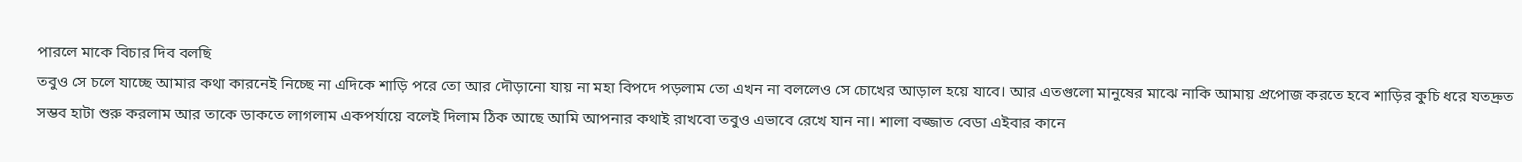পারলে মাকে বিচার দিব বলছি
তবুও সে চলে যাচ্ছে আমার কথা কারনেই নিচ্ছে না এদিকে শাড়ি পরে তো আর দৌড়ানো যায় না মহা বিপদে পড়লাম তো এখন না বললেও সে চোখের আড়াল হয়ে যাবে। আর এতগুলো মানুষের মাঝে নাকি আমায় প্রপোজ করতে হবে শাড়ির কুচি ধরে যতদ্রুত সম্ভব হাটা শুরু করলাম আর তাকে ডাকতে লাগলাম একপর্যায়ে বলেই দিলাম ঠিক আছে আমি আপনার কথাই রাখবো তবুও এভাবে রেখে যান না। শালা বজ্জাত বেডা এইবার কানে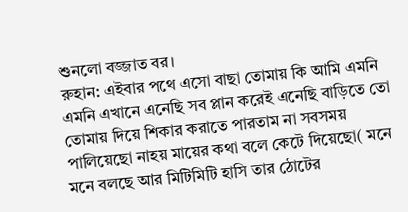শুনলো বজ্জাত বর।
রুহান: এইবার পথে এসো বাছা তোমায় কি আমি এমনি এমনি এখানে এনেছি সব প্লান করেই এনেছি বাড়িতে তো তোমায় দিয়ে শিকার করাতে পারতাম না সবসময় পালিয়েছো নাহয় মায়ের কথা বলে কেটে দিয়েছো( মনে মনে বলছে আর মিটিমিটি হাসি তার ঠোটের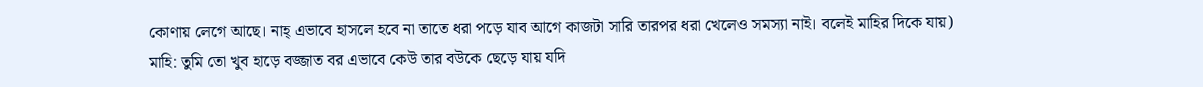কোণায় লেগে আছে। নাহ্ এভাবে হাসলে হবে না তাতে ধরা পড়ে যাব আগে কাজটা সারি তারপর ধরা খেলেও সমস্যা নাই। বলেই মাহির দিকে যায়)
মাহি: তুমি তো খুব হাড়ে বজ্জাত বর এভাবে কেউ তার বউকে ছেড়ে যায় যদি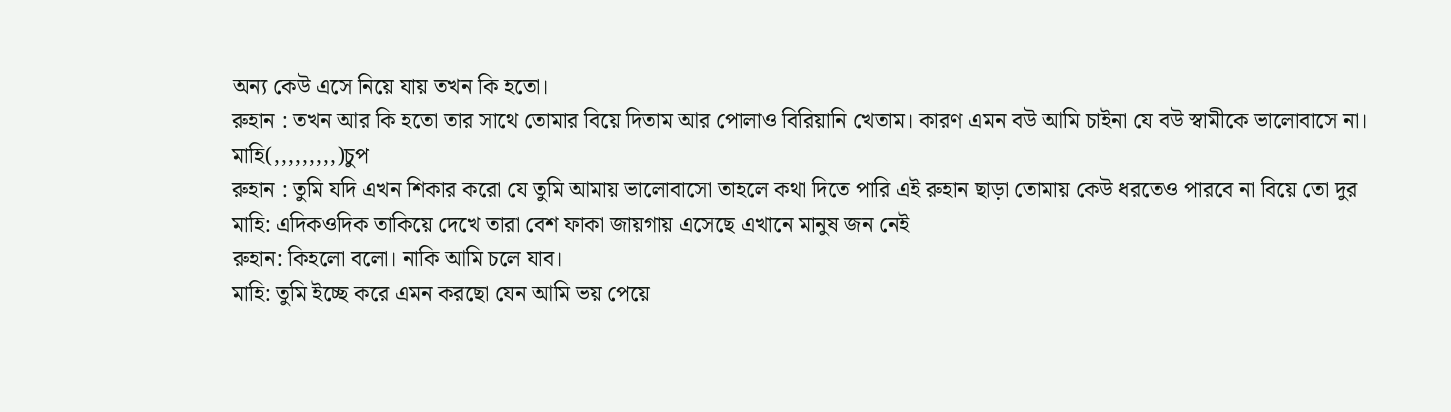অন্য কেউ এসে নিয়ে যায় তখন কি হতো।
রুহান : তখন আর কি হতো তার সাথে তোমার বিয়ে দিতাম আর পোলাও বিরিয়ানি খেতাম। কারণ এমন বউ আমি চাইনা যে বউ স্বামীকে ভালোবাসে না।
মাহি(,,,,,,,,,)চুপ
রুহান : তুমি যদি এখন শিকার করো যে তুমি আমায় ভালোবাসো তাহলে কথা দিতে পারি এই রুহান ছাড়া তোমায় কেউ ধরতেও পারবে না বিয়ে তো দুর
মাহি: এদিকওদিক তাকিয়ে দেখে তারা বেশ ফাকা জায়গায় এসেছে এখানে মানুষ জন নেই
রুহান: কিহলো বলো। নাকি আমি চলে যাব।
মাহি: তুমি ইচ্ছে করে এমন করছো যেন আমি ভয় পেয়ে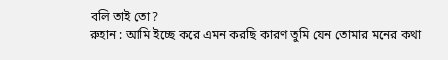বলি তাই তো?
রুহান : আমি ইচ্ছে করে এমন করছি কারণ তুমি যেন তোমার মনের কথা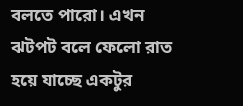বলতে পারো। এখন ঝটপট বলে ফেলো রাত হয়ে যাচ্ছে একটুর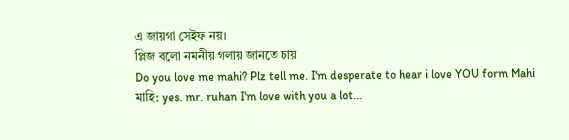এ জায়গা সেইফ নয়।
প্লিজ বলো নমনীয় গলায় জানতে চায়
Do you love me mahi? Plz tell me. I'm desperate to hear i love YOU form Mahi
মাহি: yes. mr. ruhan I'm love with you a lot...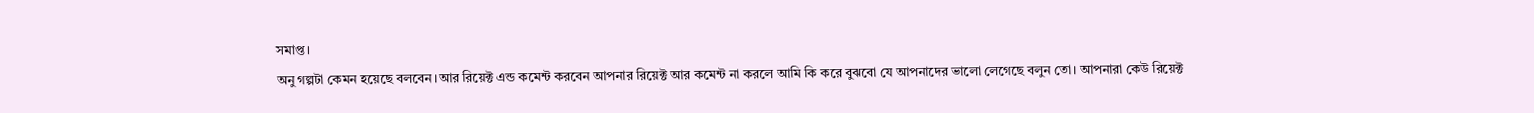সমাপ্ত।
অনু গল্পটা কেমন হয়েছে বলবেন।আর রিয়েক্ট এন্ড কমেন্ট করবেন আপনার রিয়েক্ট আর কমেন্ট না করলে আমি কি করে বুঝবো যে আপনাদের ভালো লেগেছে বলুন তো। আপনারা কেউ রিয়েক্ট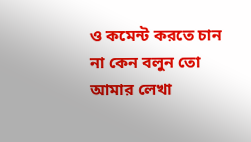ও কমেন্ট করতে চান না কেন বলুন তো আমার লেখা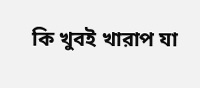কি খুবই খারাপ যা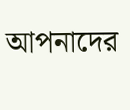আপনাদের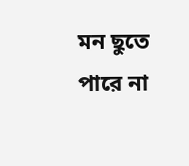মন ছুতে পারে না